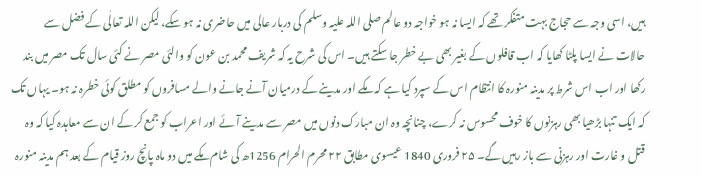ہیں، اسی وجہ سے حجاج بہت متفکر تھے کہ ایسا نہ ہو خواجہ دو عالم صلی اللہ علیہ وسلم کی دربار عالی میں حاضری نہ ہو سکے، لیکن اللہ تعالٰی کے فضل سے حالات نے ایسا پلٹا کھایا کہ اب قافلوں کے بغیر بھی بے خطر جا سکتے ہیں۔ اس کی شرح یہ کہ شریف محمد بن عون کو والئی مصر نے کئی سال تک مصر میں بند رکھا اور اب اس شرط پر مدینہ منورہ کا انتظام اس کے سپرد کیا ہے کہ مکے اور مدینے کے درمیان آنے جانے والے مسافروں کو مطلق کوئی خطرہ نہ ہو۔ یہاں تک کہ ایک تنہا بڑھیا بھی رہزنوں کا خوف محسوس نہ کرے، چنانچہ وہ ان مبارک دنوں میں مصر سے مدینے آئے اور اعراب کو جمع کر کے ان سے معاہدہ کیا کہ وہ قتل و غارت اور رہزنی سے باز رہیں گے۔ ۲۵ فروری 1840 عیسوی مطابق ۲۲ محرم الحرام 1256ھ کی شام مکے میں دو ماہ پانچ روز قیام کے بعد ہم مدینہ منورہ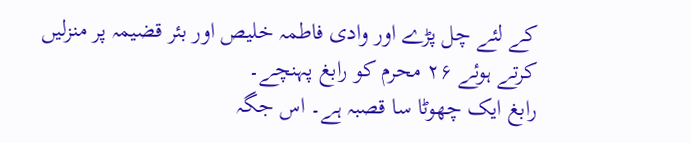کے لئے چل پڑے اور وادی فاطمہ خلیص اور بئر قضیمہ پر منزلیں کرتے ہوئے ۲۶ محرم کو رابغ پہنچے۔
رابغ ایک چھوٹا سا قصبہ ہے۔ اس جگہ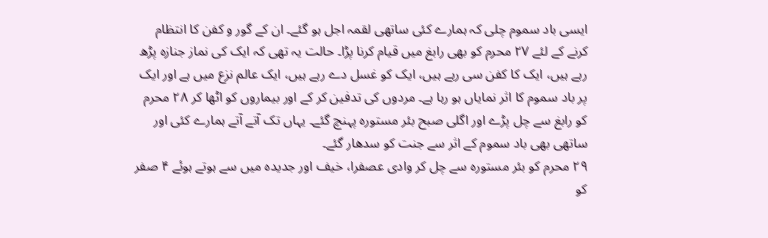ایسی باد سموم چلی کہ ہمارے کئی ساتھی لقمہ اجل ہو گئے۔ ان کے گور و کفن کا انتظام کرنے کے لئے ۲۷ محرم کو بھی رابغ میں قیام کرنا پڑا۔ حالت یہ تھی کہ ایک کی نماز جنازہ پڑھ رہے ہیں، ایک کا کفن سی رہے ہیں، ایک کو غسل دے رہے ہیں، ایک عالم نزع میں ہے اور ایک پر باد سموم کا اثر نمایاں ہو رہا ہے۔ مردوں کی تدفین کر کے اور بیماروں کو اٹھا کر ۲۸ محرم کو رابغ سے چل پڑے اور اگلی صبح بئر مستورہ پہنچ گئے۔ یہاں تک آتے آتے ہمارے کئی اور ساتھی بھی باد سموم کے اثر سے جنت کو سدھار گئے۔
۲۹ محرم کو بئر مستورہ سے چل کر وادی عصفرا، خیف اور جدیدہ میں سے ہوتے ہوئے ۴ صفر کو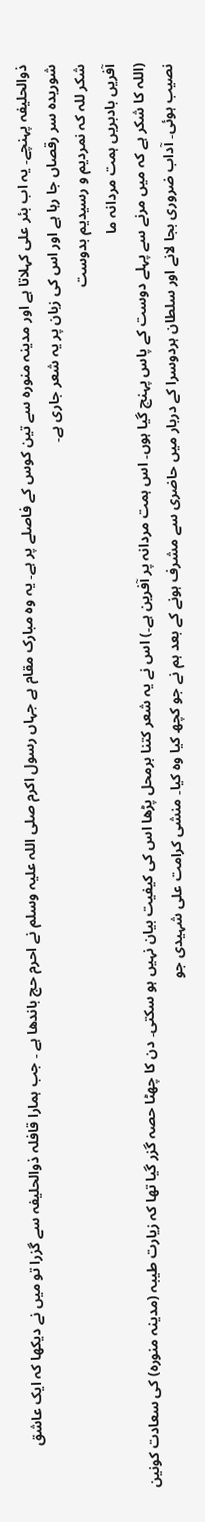ذوالحلیفہ پہنچے۔ یہ اب بئر علی کہلاتا ہے اور مدینہ منورہ سے تین کوس کے فاصلے پر ہے۔ یہ وہ مبارک مقام ہے جہاں رسول اکرم صلی اللہ علیہ وسلم نے احرم حج باندھا ہے ۔ جب ہمارا قافلہ ذوالحلیفہ سے گزرا تو میں نے دیکھا کہ ایک عاشق شوریدہ سر رقصاں جا رہا ہے اور اس کی زبان پر یہ شعر جاری ہے۔
شکر للہ کہ نمردیم و رسیدیم بدوست
آفریں بادبریں ہمت مردانہ ما
(اللہ کا شکر ہے کہ میں مرنے سے پہلے دوست کے پاس پہنچ گیا ہوں۔ اس ہمت مردانہ پر آفرین ہے۔) اس نے یہ شعر کتنا برمحل پڑھا اس کی کیفیت بیان نہیں ہو سکتی۔ دن کا چھٹا حصہ گزر گیا تھا کہ زیارت طیبہ (مدینہ منورہ) کی سعادت کونین نصیب ہوئی۔ آداب ضروری بجا لانے اور سلطان ہردوسرا کے دربار میں حاضری سے مشرف ہونے کے بعد ہم نے جو کچھ کیا وہ کیا۔ منشی کرامت علی شہیدی جو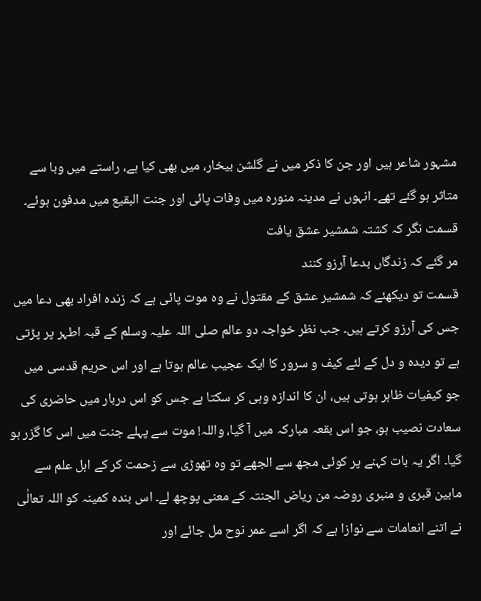مشہور شاعر ہیں اور جن کا ذکر میں نے گلشن بیخار، میں بھی کیا ہے، راستے میں وبا سے متاثر ہو گئے تھے۔ انہوں نے مدینہ منورہ میں وفات پائی اور جنت البقیع میں مدفون ہوئے۔
قسمت نگر کہ کشتہ شمشیر عشق یافت
مر گئے کہ زندگاں بدعا آرزو کنند
قسمت تو دیکھئے کہ شمشیر عشق کے مقتول نے وہ موت پائی ہے کہ زندہ افراد بھی دعا میں جس کی آرزو کرتے ہیں۔ جب نظر خواجہ دو عالم صلی اللہ علیہ وسلم کے قبہ اطہر پر پڑتی ہے تو دیدہ و دل کے لئے کیف و سرور کا ایک عجیب عالم ہوتا ہے اور اس حریم قدسی میں جو کیفیات ظاہر ہوتی ہیں، ان کا اندازہ وہی کر سکتا ہے جس کو اس دربار میں حاضری کی سعادت نصیب ہو، جو اس بقعہ مبارکہ میں آ گیا، واللہ! موت سے پہلے جنت میں اس کا گزر ہو گیا۔ اگر یہ بات کہنے پر کوئی مجھ سے الجھے تو وہ تھوڑی سے زحمت کر کے اہل علم سے مابین قبری و منبری روضہ من ریاض الجنتہ کے معنی پوچھ لے۔ اس بندہ کمینہ کو اللہ تعالٰی نے اتنے انعامات سے نوازا ہے کہ اگر اسے عمر نوح مل جائے اور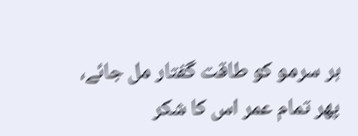ہر سرمو کو طاقت گفتار مل جائے، پھر تمام عمر اس کا شکر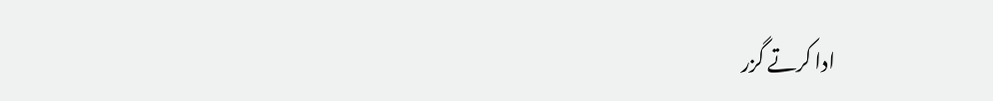ادا کرتے گزر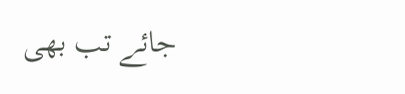جائے تب بھی